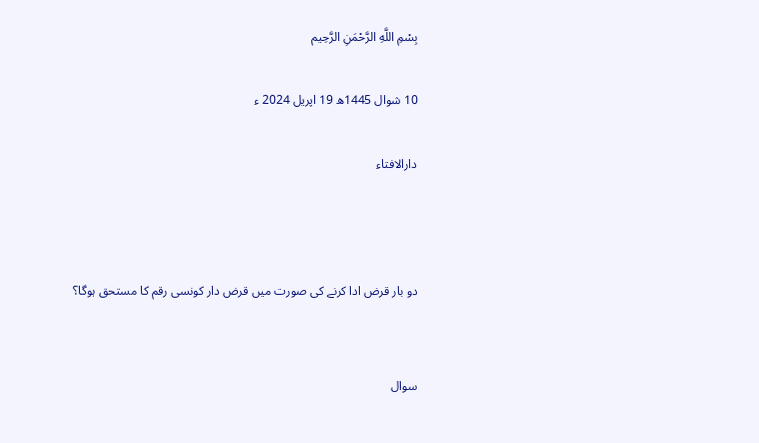بِسْمِ اللَّهِ الرَّحْمَنِ الرَّحِيم

10 شوال 1445ھ 19 اپریل 2024 ء

دارالافتاء



دو بار قرض ادا کرنے کی صورت میں قرض دار کونسی رقم کا مستحق ہوگا؟


سوال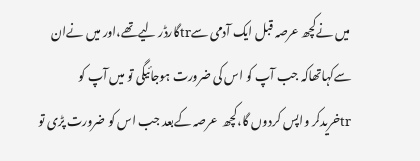میں نےکچھ عرصہ قبل ایک آدمی سےtrگارڈر لیےتھے،اور میں نےان سےکہاتھاکہ جب آپ کو اس کی ضرورت ہوجائیگی تو میں آپ کو trخریدکر واپس کردوں گا،کچھ  عرصہ کےبعد جب اس کو ضرورت پڑی تو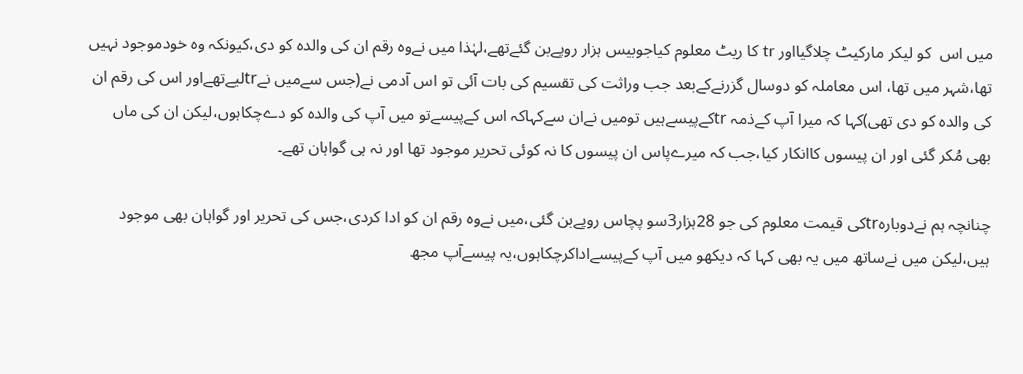میں اس  کو لیکر مارکیٹ چلاگیااور tr کا ریٹ معلوم کیاجوبیس ہزار روپےبن گئےتھے،لہٰذا میں نےوہ رقم ان کی والدہ کو دی،کیونکہ وہ خودموجود نہیں تھا،شہر میں تھا، اس معاملہ کو دوسال گزرنےکےبعد جب وراثت کی تقسیم کی بات آئی تو اس آدمی نے(جس سےمیں نےtrلیےتھےاور اس کی رقم ان کی والدہ کو دی تھی)کہا کہ میرا آپ کےذمہ trکےپیسےہیں تومیں نےان سےکہاکہ اس کےپیسےتو میں آپ کی والدہ کو دےچکاہوں،لیکن ان کی ماں  بھی مُکر گئی اور ان پیسوں کاانکار کیا،جب کہ میرےپاس ان پیسوں کا نہ کوئی تحریر موجود تھا اور نہ ہی گواہان تھے۔

چنانچہ ہم نےدوبارہtrکی قیمت معلوم کی جو 28ہزار3سو پچاس روپےبن گئی،میں نےوہ رقم ان کو ادا کردی،جس کی تحریر اور گواہان بھی موجود ہیں،لیکن میں نےساتھ میں یہ بھی کہا کہ دیکھو میں آپ کےپیسےاداکرچکاہوں،یہ پیسےآپ مجھ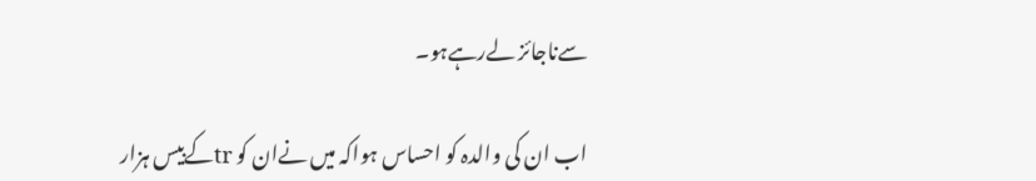سےناجائز لےرہےہو۔

اب ان کی والدہ کو احساس ہواکہ میں نےان کو trکےبیس ہزار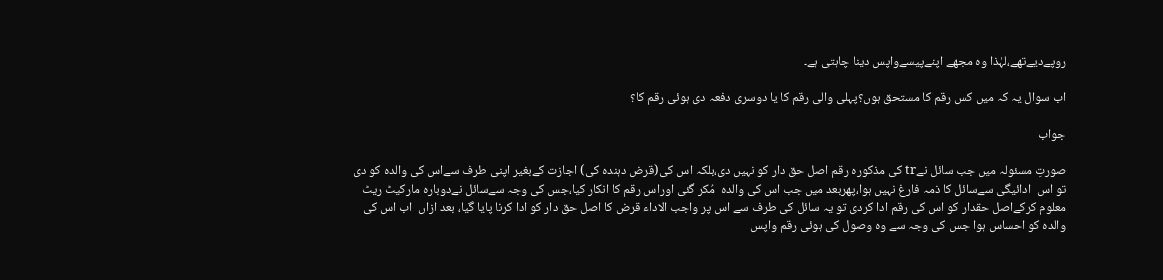روپےدیےتھے،لہٰذا وہ مجھے اپنےپیسےواپس دینا چاہتی ہے۔

اب سوال یہ کہ میں کس رقم کا مستحق ہوں؟پہلی والی رقم کا یا دوسری دفعہ دی ہوئی رقم کا؟

جواب

صورتِ مسئولہ ميں جب سائل نےtr کی مذکورہ رقم اصل حق دار کو نہیں دی،بلکہ اس کی(قرض دہندہ کی) اجازت کےبغیر اپنی طرف سےاس کی والدہ کو دی تو اس  ادائیگی سےسائل کا ذمہ فارغ نہیں ہوا،پھربعد میں جب اس کی والدہ  مُکر گئی اوراس رقم کا انکار کیا،جس کی وجہ سےسائل نےدوبارہ مارکیٹ ریٹ معلوم کرکےاصل حقدار کو اس کی رقم ادا کردی تو یہ سائل کی طرف سے اس پر واجب الاداء قرض کا اصل حق دار کو ادا کرنا پایا گیا، بعد ازاں  اب اس کی والدہ کو احساس ہوا جس کی وجہ سے وہ وصول کی ہوئی رقم واپس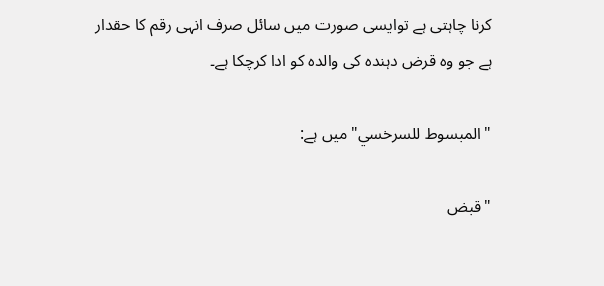کرنا چاہتی ہے توایسی صورت میں سائل صرف انہی رقم کا حقدار ہے جو وہ قرض دہندہ کی والدہ کو ادا کرچکا ہے۔

"المبسوط للسرخسي"میں ہے:

"قبض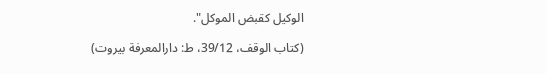الوكيل ‌كقبض ‌الموكل".

(كتاب الوقف، 39/12، ط: دارالمعرفة بيروت)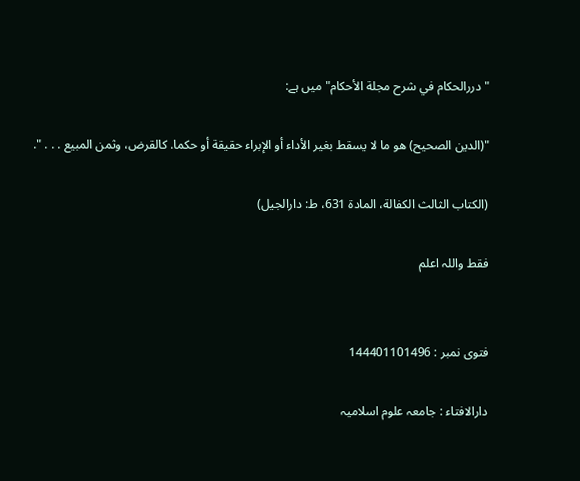"دررالحكام في شرح مجلة الأحكام"میں ہے:

"(الدين الصحيح) هو ما لا يسقط بغير ‌الأداء ‌أو ‌الإبراء حقيقة أو حكما. كالقرض، وثمن المبيع . . . ".

(الكتاب الثالث الكفالة، المادة 631، ط: دارالجيل)

فقط واللہ اعلم


فتوی نمبر : 144401101496

دارالافتاء : جامعہ علوم اسلامیہ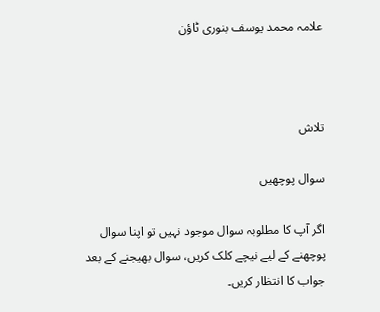علامہ محمد یوسف بنوری ٹاؤن



تلاش

سوال پوچھیں

اگر آپ کا مطلوبہ سوال موجود نہیں تو اپنا سوال پوچھنے کے لیے نیچے کلک کریں، سوال بھیجنے کے بعد جواب کا انتظار کریں۔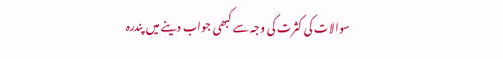سوالات کی کثرت کی وجہ سے کبھی جواب دینے میں پندرہ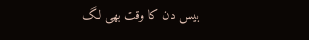بیس دن کا وقت بھی لگ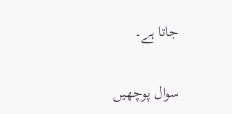جاتا ہے۔

سوال پوچھیں